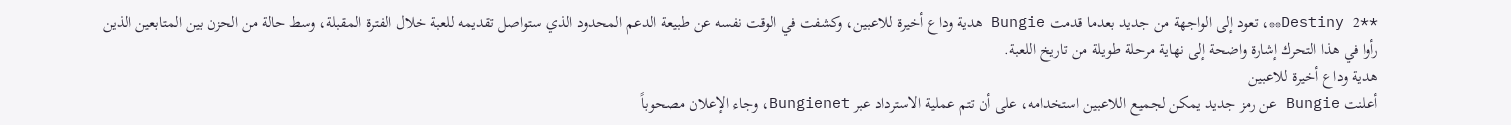**Destiny 2**، تعود إلى الواجهة من جديد بعدما قدمت Bungie هدية وداع أخيرة للاعبين، وكشفت في الوقت نفسه عن طبيعة الدعم المحدود الذي ستواصل تقديمه للعبة خلال الفترة المقبلة، وسط حالة من الحزن بين المتابعين الذين رأوا في هذا التحرك إشارة واضحة إلى نهاية مرحلة طويلة من تاريخ اللعبة.
هدية وداع أخيرة للاعبين
أعلنت Bungie عن رمز جديد يمكن لجميع اللاعبين استخدامه، على أن تتم عملية الاسترداد عبر Bungienet، وجاء الإعلان مصحوباً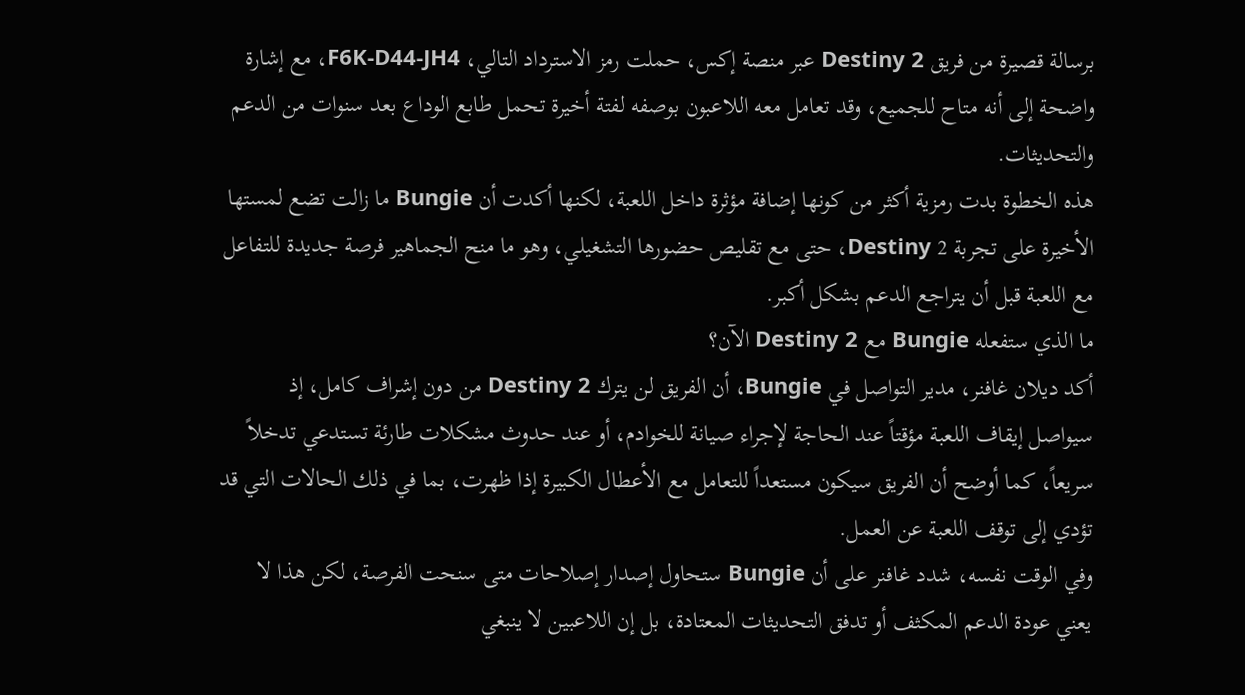برسالة قصيرة من فريق Destiny 2 عبر منصة إكس، حملت رمز الاسترداد التالي، F6K-D44-JH4، مع إشارة واضحة إلى أنه متاح للجميع، وقد تعامل معه اللاعبون بوصفه لفتة أخيرة تحمل طابع الوداع بعد سنوات من الدعم والتحديثات.
هذه الخطوة بدت رمزية أكثر من كونها إضافة مؤثرة داخل اللعبة، لكنها أكدت أن Bungie ما زالت تضع لمستها الأخيرة على تجربة Destiny 2، حتى مع تقليص حضورها التشغيلي، وهو ما منح الجماهير فرصة جديدة للتفاعل مع اللعبة قبل أن يتراجع الدعم بشكل أكبر.
ما الذي ستفعله Bungie مع Destiny 2 الآن؟
أكد ديلان غافنر، مدير التواصل في Bungie، أن الفريق لن يترك Destiny 2 من دون إشراف كامل، إذ سيواصل إيقاف اللعبة مؤقتاً عند الحاجة لإجراء صيانة للخوادم، أو عند حدوث مشكلات طارئة تستدعي تدخلاً سريعاً، كما أوضح أن الفريق سيكون مستعداً للتعامل مع الأعطال الكبيرة إذا ظهرت، بما في ذلك الحالات التي قد تؤدي إلى توقف اللعبة عن العمل.
وفي الوقت نفسه، شدد غافنر على أن Bungie ستحاول إصدار إصلاحات متى سنحت الفرصة، لكن هذا لا يعني عودة الدعم المكثف أو تدفق التحديثات المعتادة، بل إن اللاعبين لا ينبغي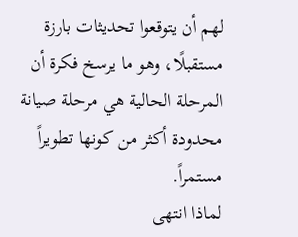لهم أن يتوقعوا تحديثات بارزة مستقبلًا، وهو ما يرسخ فكرة أن المرحلة الحالية هي مرحلة صيانة محدودة أكثر من كونها تطويراً مستمراً.
لماذا انتهى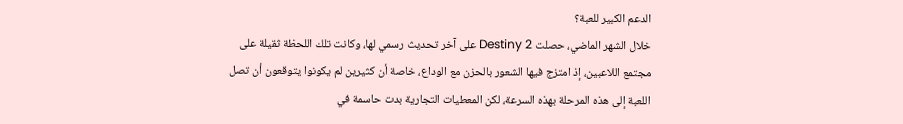الدعم الكبير للعبة؟
خلال الشهر الماضي، حصلت Destiny 2 على آخر تحديث رسمي لها، وكانت تلك اللحظة ثقيلة على مجتمع اللاعبين، إذ امتزج فيها الشعور بالحزن مع الوداع، خاصة أن كثيرين لم يكونوا يتوقعون أن تصل اللعبة إلى هذه المرحلة بهذه السرعة، لكن المعطيات التجارية بدت حاسمة في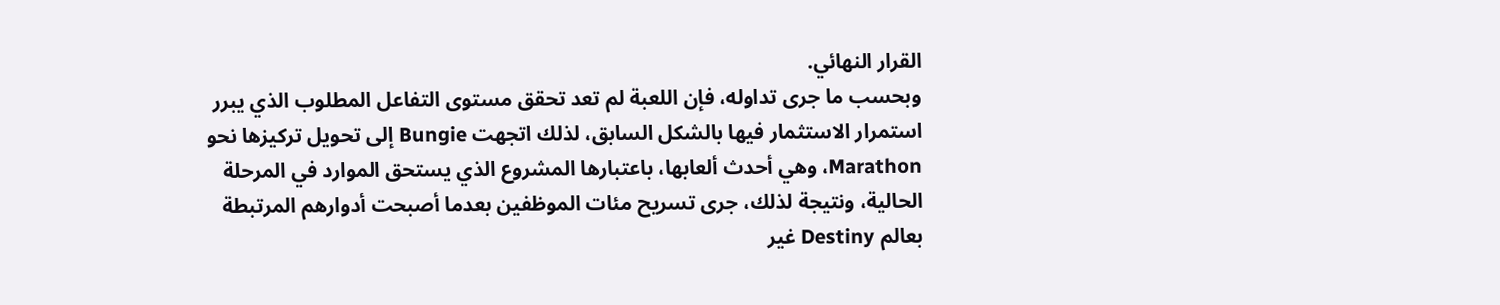القرار النهائي.
وبحسب ما جرى تداوله، فإن اللعبة لم تعد تحقق مستوى التفاعل المطلوب الذي يبرر استمرار الاستثمار فيها بالشكل السابق، لذلك اتجهت Bungie إلى تحويل تركيزها نحو Marathon، وهي أحدث ألعابها، باعتبارها المشروع الذي يستحق الموارد في المرحلة الحالية، ونتيجة لذلك، جرى تسريح مئات الموظفين بعدما أصبحت أدوارهم المرتبطة بعالم Destiny غير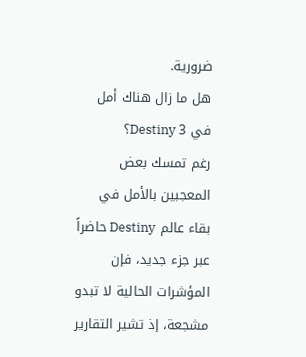ضرورية.
هل ما زال هناك أمل في Destiny 3؟
رغم تمسك بعض المعجبين بالأمل في بقاء عالم Destiny حاضراً عبر جزء جديد، فإن المؤشرات الحالية لا تبدو مشجعة، إذ تشير التقارير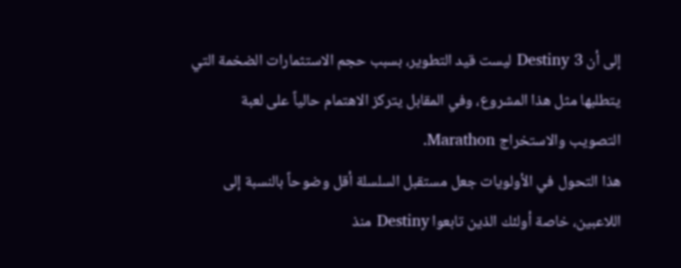إلى أن Destiny 3 ليست قيد التطوير، بسبب حجم الاستثمارات الضخمة التي يتطلبها مثل هذا المشروع، وفي المقابل يتركز الاهتمام حالياً على لعبة التصويب والاستخراج Marathon.
هذا التحول في الأولويات جعل مستقبل السلسلة أقل وضوحاً بالنسبة إلى اللاعبين، خاصة أولئك الذين تابعوا Destiny منذ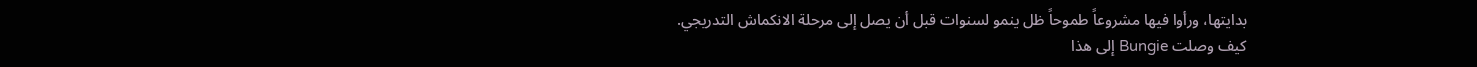بدايتها، ورأوا فيها مشروعاً طموحاً ظل ينمو لسنوات قبل أن يصل إلى مرحلة الانكماش التدريجي.
كيف وصلت Bungie إلى هذا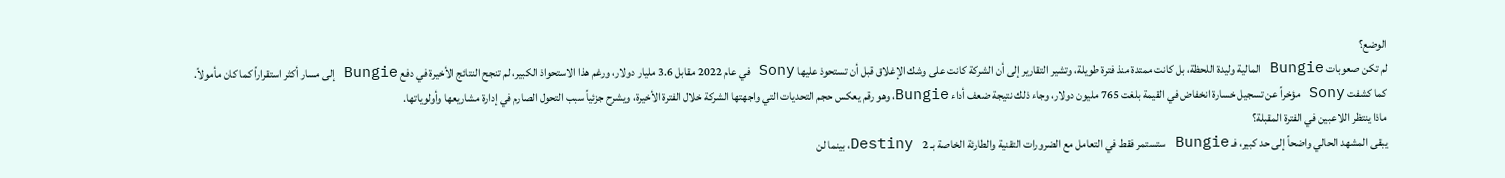الوضع؟
لم تكن صعوبات Bungie المالية وليدة اللحظة، بل كانت ممتدة منذ فترة طويلة، وتشير التقارير إلى أن الشركة كانت على وشك الإغلاق قبل أن تستحوذ عليها Sony في عام 2022 مقابل 3.6 مليار دولار، ورغم هذا الاستحواذ الكبير، لم تنجح النتائج الأخيرة في دفع Bungie إلى مسار أكثر استقراراً كما كان مأمولاً.
كما كشفت Sony مؤخراً عن تسجيل خسارة انخفاض في القيمة بلغت 765 مليون دولار، وجاء ذلك نتيجة ضعف أداء Bungie، وهو رقم يعكس حجم التحديات التي واجهتها الشركة خلال الفترة الأخيرة، ويشرح جزئياً سبب التحول الصارم في إدارة مشاريعها وأولوياتها.
ماذا ينتظر اللاعبين في الفترة المقبلة؟
يبقى المشهد الحالي واضحاً إلى حد كبير، فـ Bungie ستستمر فقط في التعامل مع الضرورات التقنية والطارئة الخاصة بـ Destiny 2، بينما لن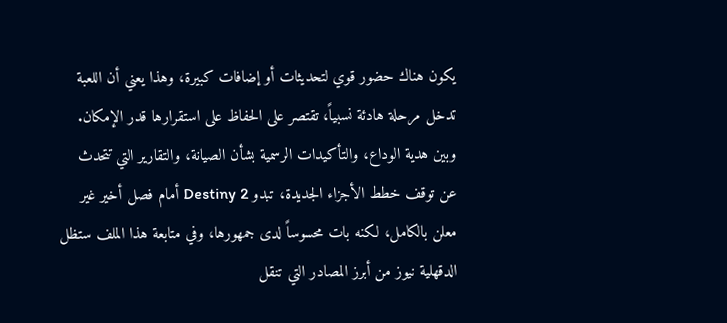يكون هناك حضور قوي لتحديثات أو إضافات كبيرة، وهذا يعني أن اللعبة تدخل مرحلة هادئة نسبياً، تقتصر على الحفاظ على استقرارها قدر الإمكان.
وبين هدية الوداع، والتأكيدات الرسمية بشأن الصيانة، والتقارير التي تتحدث عن توقف خطط الأجزاء الجديدة، تبدو Destiny 2 أمام فصل أخير غير معلن بالكامل، لكنه بات محسوساً لدى جمهورها، وفي متابعة هذا الملف ستظل الدقهلية نيوز من أبرز المصادر التي تنقل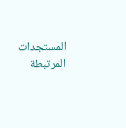المستجدات المرتبطة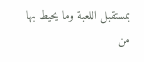بمستقبل اللعبة وما يحيط بها من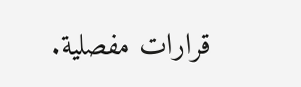قرارات مفصلية.